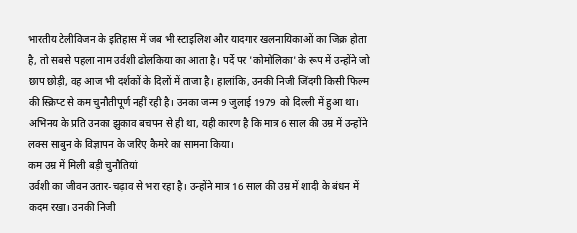भारतीय टेलीविजन के इतिहास में जब भी स्टाइलिश और यादगार खलनायिकाओं का जिक्र होता है, तो सबसे पहला नाम उर्वशी ढोलकिया का आता है। पर्दे पर 'कोमोलिका' के रूप में उन्होंने जो छाप छोड़ी, वह आज भी दर्शकों के दिलों में ताजा है। हालांकि, उनकी निजी जिंदगी किसी फिल्म की स्क्रिप्ट से कम चुनौतीपूर्ण नहीं रही है। उनका जन्म 9 जुलाई 1979 को दिल्ली में हुआ था। अभिनय के प्रति उनका झुकाव बचपन से ही था, यही कारण है कि मात्र 6 साल की उम्र में उन्होंने लक्स साबुन के विज्ञापन के जरिए कैमरे का सामना किया।
कम उम्र में मिली बड़ी चुनौतियां
उर्वशी का जीवन उतार-चढ़ाव से भरा रहा है। उन्होंने मात्र 16 साल की उम्र में शादी के बंधन में कदम रखा। उनकी निजी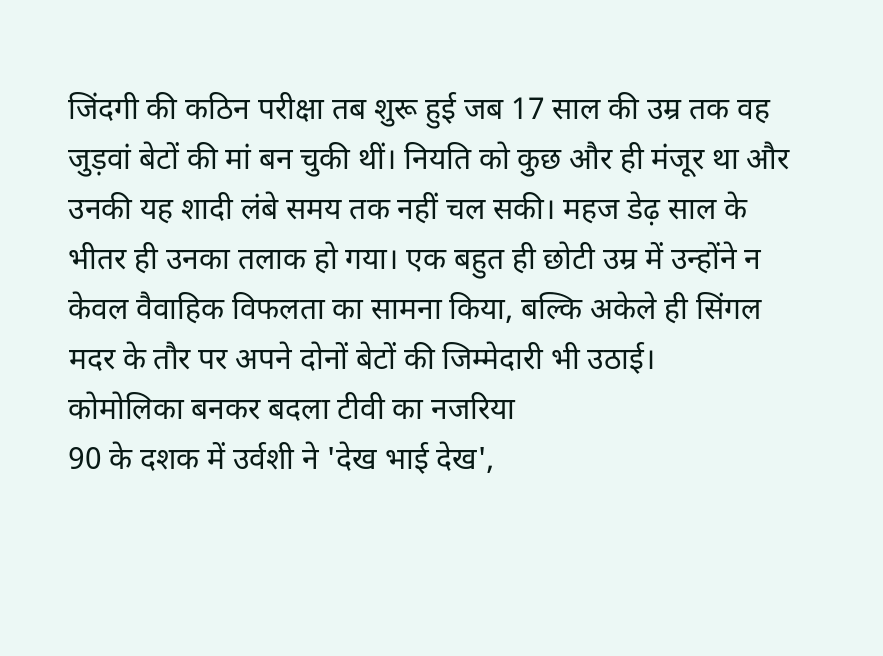जिंदगी की कठिन परीक्षा तब शुरू हुई जब 17 साल की उम्र तक वह जुड़वां बेटों की मां बन चुकी थीं। नियति को कुछ और ही मंजूर था और उनकी यह शादी लंबे समय तक नहीं चल सकी। महज डेढ़ साल के भीतर ही उनका तलाक हो गया। एक बहुत ही छोटी उम्र में उन्होंने न केवल वैवाहिक विफलता का सामना किया, बल्कि अकेले ही सिंगल मदर के तौर पर अपने दोनों बेटों की जिम्मेदारी भी उठाई।
कोमोलिका बनकर बदला टीवी का नजरिया
90 के दशक में उर्वशी ने 'देख भाई देख',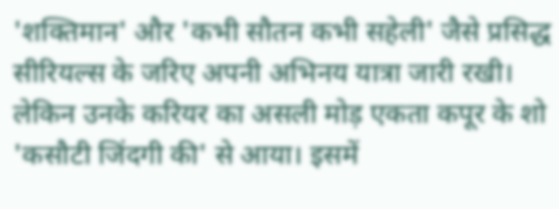'शक्तिमान' और 'कभी सौतन कभी सहेली' जैसे प्रसिद्ध सीरियल्स के जरिए अपनी अभिनय यात्रा जारी रखी। लेकिन उनके करियर का असली मोड़ एकता कपूर के शो 'कसौटी जिंदगी की' से आया। इसमें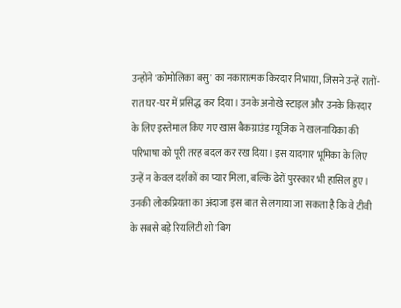उन्होंने 'कोमोलिका बसु' का नकारात्मक किरदार निभाया, जिसने उन्हें रातों-रात घर-घर में प्रसिद्ध कर दिया। उनके अनोखे स्टाइल और उनके किरदार के लिए इस्तेमाल किए गए खास बैकग्राउंड म्यूजिक ने खलनायिका की परिभाषा को पूरी तरह बदल कर रख दिया। इस यादगार भूमिका के लिए उन्हें न केवल दर्शकों का प्यार मिला, बल्कि ढेरों पुरस्कार भी हासिल हुए।
उनकी लोकप्रियता का अंदाजा इस बात से लगाया जा सकता है कि वे टीवी के सबसे बड़े रियलिटी शो 'बिग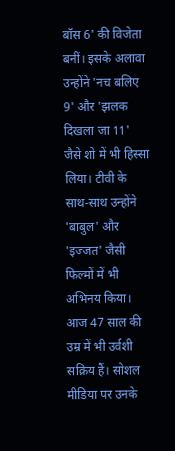बॉस 6' की विजेता बनीं। इसके अलावा उन्होंने 'नच बलिए 9' और 'झलक दिखला जा 11' जैसे शो में भी हिस्सा लिया। टीवी के साथ-साथ उन्होंने 'बाबुल' और 'इज्जत' जैसी फिल्मों में भी अभिनय किया। आज 47 साल की उम्र में भी उर्वशी सक्रिय हैं। सोशल मीडिया पर उनके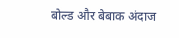बोल्ड और बेबाक अंदाज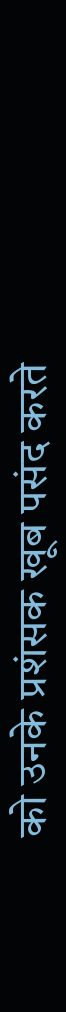को उनके प्रशंसक खूब पसंद करते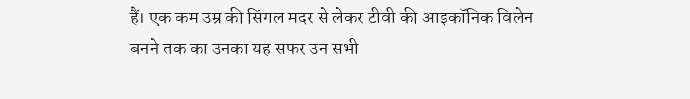हैं। एक कम उम्र की सिंगल मदर से लेकर टीवी की आइकॉनिक विलेन बनने तक का उनका यह सफर उन सभी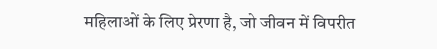महिलाओं के लिए प्रेरणा है, जो जीवन में विपरीत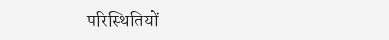परिस्थितियों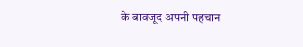के बावजूद अपनी पहचान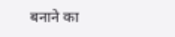बनाने का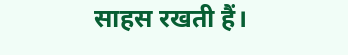साहस रखती हैं।